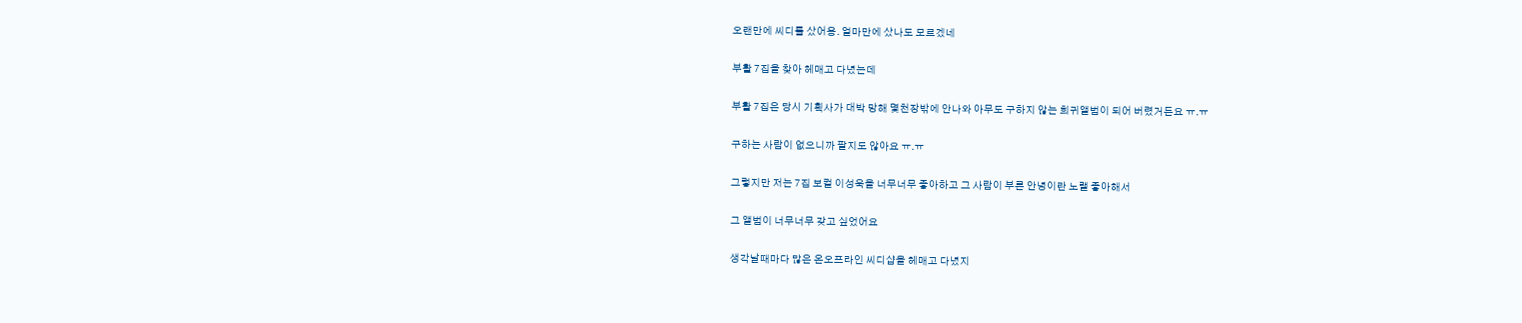오랜만에 씨디를 샀어용. 얼마만에 샀나도 모르겠네

부활 7집을 찾아 헤매고 다녔는데

부활 7집은 당시 기획사가 대박 망해 몇천장밖에 안나와 아무도 구하지 않는 희귀앨범이 되어 버렸거든요 ㅠ.ㅠ

구하는 사람이 없으니까 팔지도 않아요 ㅠ.ㅠ

그렇지만 저는 7집 보컬 이성욱을 너무너무 좋아하고 그 사람이 부른 안녕이란 노랠 좋아해서

그 앨범이 너무너무 갖고 싶었어요

생각날때마다 많은 온오프라인 씨디샵을 헤매고 다녔지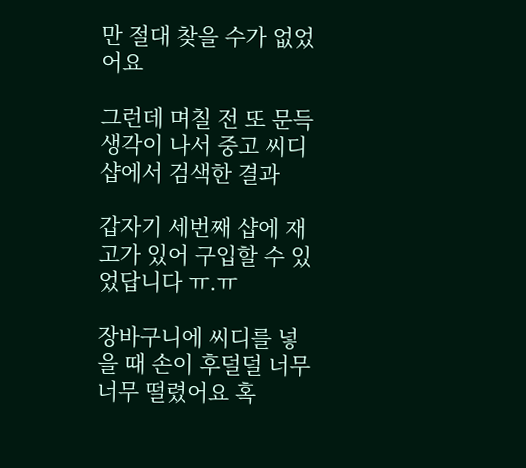만 절대 찾을 수가 없었어요

그런데 며칠 전 또 문득 생각이 나서 중고 씨디 샵에서 검색한 결과

갑자기 세번째 샵에 재고가 있어 구입할 수 있었답니다 ㅠ.ㅠ

장바구니에 씨디를 넣을 때 손이 후덜덜 너무너무 떨렸어요 혹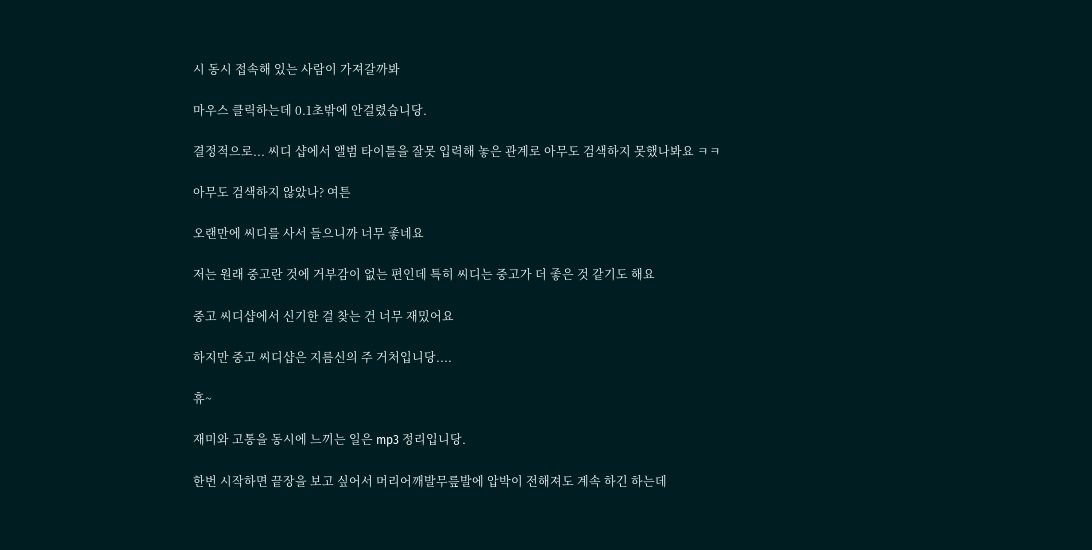시 동시 접속해 있는 사람이 가져갈까봐

마우스 클릭하는데 0.1초밖에 안걸렸습니당.

결정적으로... 씨디 샵에서 앨범 타이틀을 잘못 입력해 놓은 관계로 아무도 검색하지 못했나봐요 ㅋㅋ

아무도 검색하지 않았나? 여튼

오랜만에 씨디를 사서 들으니까 너무 좋네요

저는 원래 중고란 것에 거부감이 없는 편인데 특히 씨디는 중고가 더 좋은 것 같기도 해요

중고 씨디샵에서 신기한 걸 찾는 건 너무 재밌어요

하지만 중고 씨디샵은 지름신의 주 거처입니당....

휴~

재미와 고통을 동시에 느끼는 일은 mp3 정리입니당.

한번 시작하면 끝장을 보고 싶어서 머리어깨발무릎발에 압박이 전해져도 계속 하긴 하는데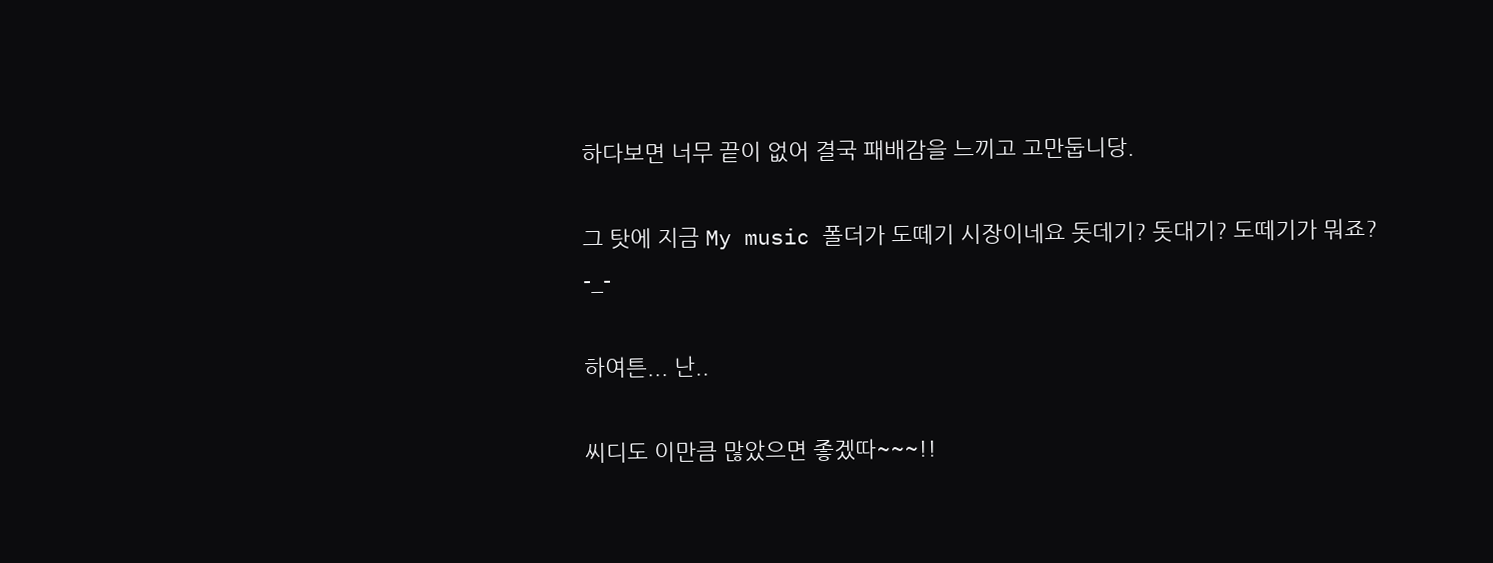하다보면 너무 끝이 없어 결국 패배감을 느끼고 고만둡니당.

그 탓에 지금 My music 폴더가 도떼기 시장이네요 돗데기? 돗대기? 도떼기가 뭐죠? -_-

하여튼... 난..

씨디도 이만큼 많았으면 좋겠따~~~!!